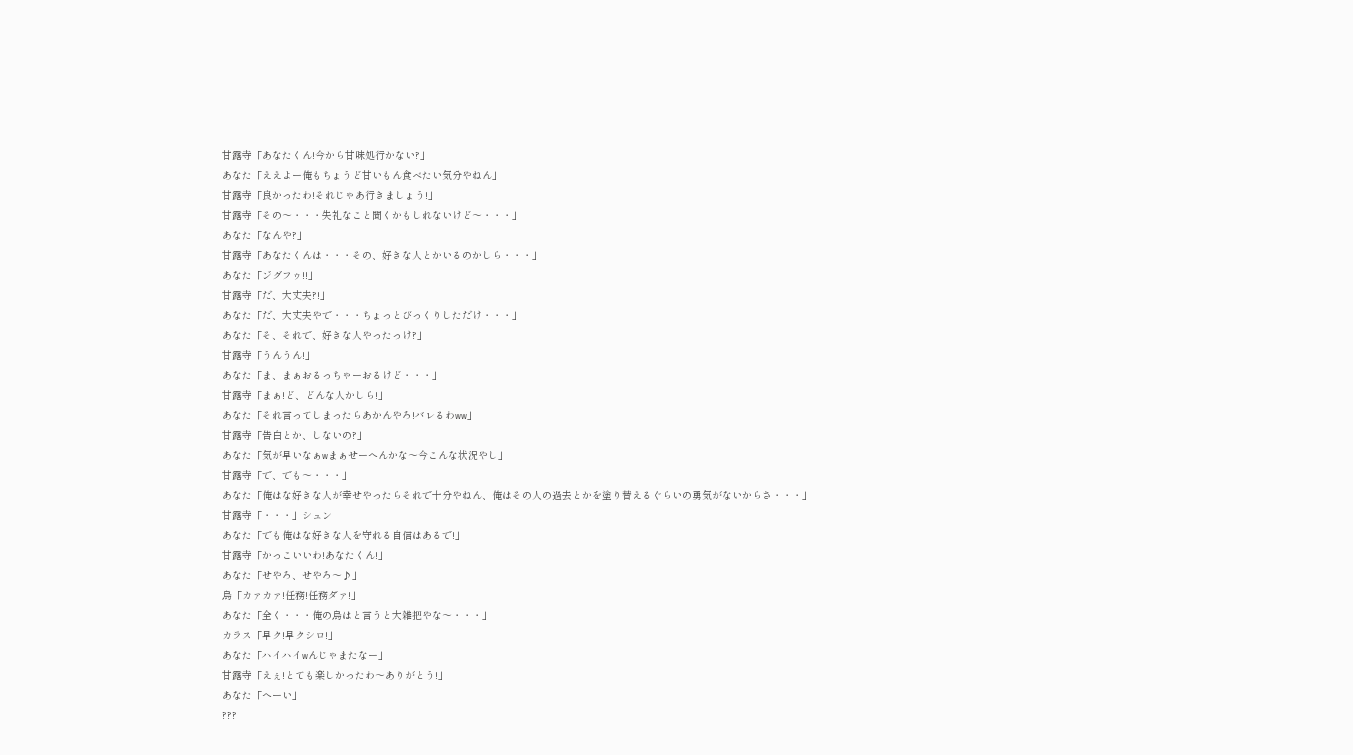甘露寺「あなたくん!今から甘味処行かない?」
あなた「ええよー俺もちょうど甘いもん食べたい気分やねん」
甘露寺「良かったわ!それじゃあ行きましょう!」
甘露寺「その〜・・・失礼なこと聞くかもしれないけど〜・・・」
あなた「なんや?」
甘露寺「あなたくんは・・・その、好きな人とかいるのかしら・・・」
あなた「ン゙グフゥ!!」
甘露寺「だ、大丈夫?!」
あなた「だ、大丈夫やで・・・ちょっとびっくりしただけ・・・」
あなた「そ、それで、好きな人やったっけ?」
甘露寺「うんうん!」
あなた「ま、まぁおるっちゃーおるけど・・・」
甘露寺「まぁ!ど、どんな人かしら!」
あなた「それ言ってしまったらあかんやろ!バレるわww」
甘露寺「告白とか、しないの?」
あなた「気が早いなぁwまぁせーへんかな〜今こんな状況やし」
甘露寺「で、でも〜・・・」
あなた「俺はな好きな人が幸せやったらそれで十分やねん、俺はその人の過去とかを塗り替えるぐらいの勇気がないからさ・・・」
甘露寺「・・・」シュン
あなた「でも俺はな好きな人を守れる自信はあるで!」
甘露寺「かっこいいわ!あなたくん!」
あなた「せやろ、せやろ〜♪」
烏「カァカァ!任務!任務ダァ!」
あなた「全く・・・俺の烏はと言うと大雑把やな〜・・・」
カラス「早ク!早クシロ!」
あなた「ハイハイwんじゃまたなー」
甘露寺「えぇ!とても楽しかったわ〜ありがとう!」
あなた「へーい」
???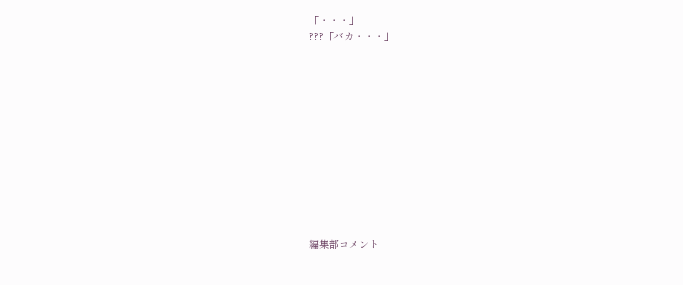「・・・」
???「バカ・・・」












編集部コメント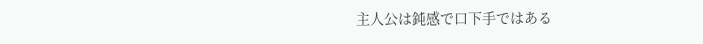主人公は鈍感で口下手ではある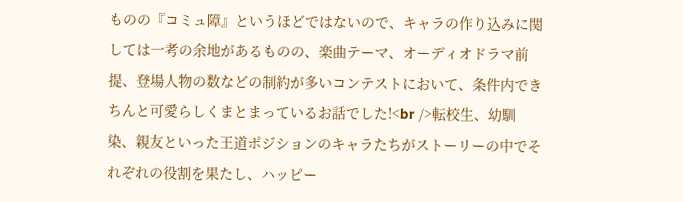ものの『コミュ障』というほどではないので、キャラの作り込みに関しては一考の余地があるものの、楽曲テーマ、オーディオドラマ前提、登場人物の数などの制約が多いコンテストにおいて、条件内できちんと可愛らしくまとまっているお話でした!<br />転校生、幼馴染、親友といった王道ポジションのキャラたちがストーリーの中でそれぞれの役割を果たし、ハッピー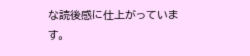な読後感に仕上がっています。